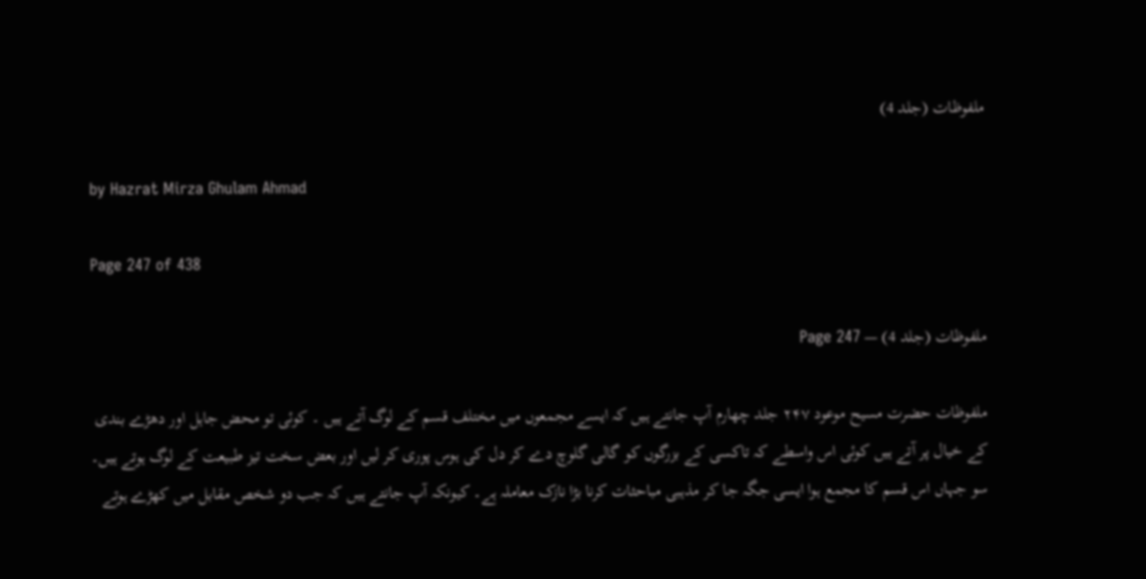ملفوظات (جلد 4)

by Hazrat Mirza Ghulam Ahmad

Page 247 of 438

ملفوظات (جلد 4) — Page 247

ملفوظات حضرت مسیح موعود ۲۴۷ جلد چهارم آپ جانتے ہیں کہ ایسے مجمعوں میں مختلف قسم کے لوگ آتے ہیں ۔ کوئی تو محض جاہل اور دھڑے بندی کے خیال پر آتے ہیں کوئی اس واسطے کہ تاکسی کے بزرگوں کو گالی گلوچ دے کر دل کی ہوس پوری کر لیں اور بعض سخت تیز طبیعت کے لوگ ہوتے ہیں۔ سو جہاں اس قسم کا مجمع ہوا ایسی جگہ جا کر مذہبی مباحثات کرنا بڑا نازک معاملہ ہے۔ کیونکہ آپ جانتے ہیں کہ جب دو شخص مقابل میں کھڑے ہوتے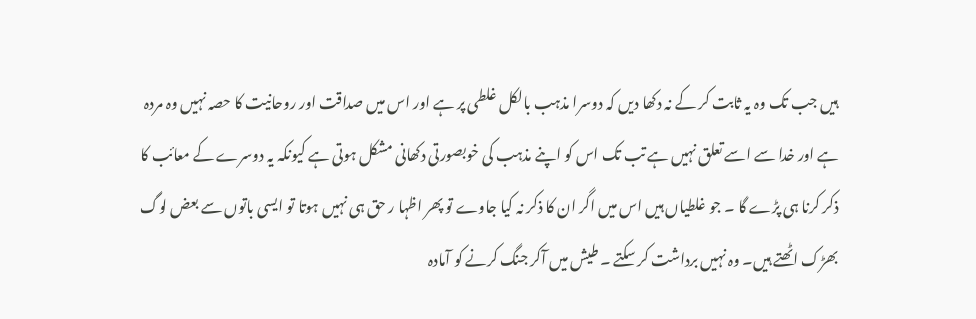ہیں جب تک وہ یہ ثابت کر کے نہ دکھا دیں کہ دوسرا مذہب بالکل غلطی پر ہے اور اس میں صداقت اور روحانیت کا حصہ نہیں وہ مردہ ہے اور خدا سے اسے تعلق نہیں ہے تب تک اس کو اپنے مذہب کی خوبصورتی دکھانی مشکل ہوتی ہے کیونکہ یہ دوسرے کے معائب کا ذکر کرنا ہی پڑے گا ۔ جو غلطیاں ہیں اس میں اگر ان کا ذکر نہ کیا جاوے تو پھر اظہا ر حق ہی نہیں ہوتا تو ایسی باتوں سے بعض لوگ بھڑک اٹھتے ہیں۔ وہ نہیں برداشت کر سکتے ۔ طیش میں آکر جنگ کرنے کو آمادہ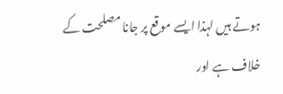ہوتے ہیں لہذا ایسے موقع پر جانا مصلحت کے خلاف ہے اور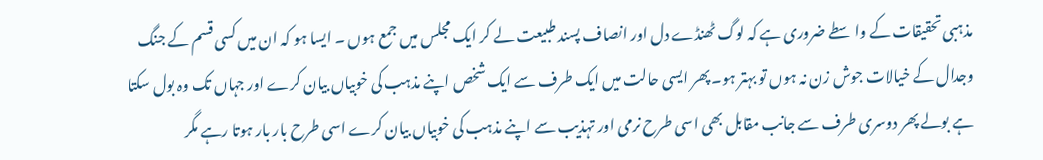مذہبی تحقیقات کے واسطے ضروری ہے کہ لوگ ٹھنڈے دل اور انصاف پسند طبیعت لے کر ایک مجلس میں جمع ہوں ۔ ایسا ہو کہ ان میں کسی قسم کے جنگ وجدال کے خیالات جوش زن نہ ہوں تو بہتر ہو۔ پھر ایسی حالت میں ایک طرف سے ایک شخص اپنے مذہب کی خوبیاں بیان کرے اور جہاں تک وہ بول سکتا ہے بولے پھر دوسری طرف سے جانب مقابل بھی اسی طرح نرمی اور تہذیب سے اپنے مذہب کی خوبیاں بیان کرے اسی طرح بار بار ہوتا رہے مگر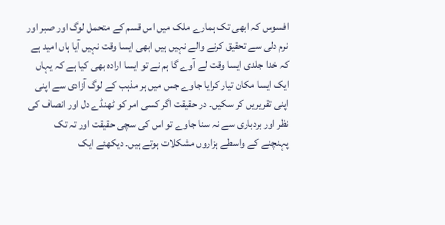افسوس کہ ابھی تک ہمارے ملک میں اس قسم کے متحمل لوگ اور صبر اور نرم دلی سے تحقیق کرنے والے نہیں ہیں ابھی ایسا وقت نہیں آیا ہاں امید ہے کہ خدا جلدی ایسا وقت لے آوے گا ہم نے تو ایسا ارادہ بھی کیا ہے کہ یہاں ایک ایسا مکان تیار کرایا جاوے جس میں ہر مذہب کے لوگ آزادی سے اپنی اپنی تقریریں کر سکیں۔ در حقیقت اگر کسی امر کو ٹھنڈے دل اور انصاف کی نظر اور بردباری سے نہ سنا جاوے تو اس کی سچی حقیقت اور تہ تک پہنچنے کے واسطے ہزاروں مشکلات ہوتے ہیں۔ دیکھئے ایک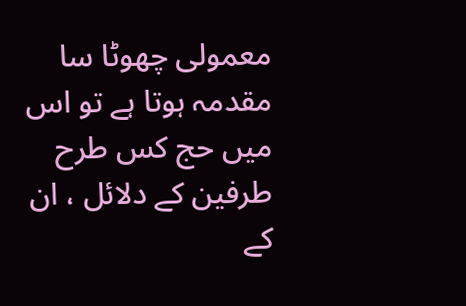معمولی چھوٹا سا مقدمہ ہوتا ہے تو اس میں حج کس طرح طرفین کے دلائل ، ان کے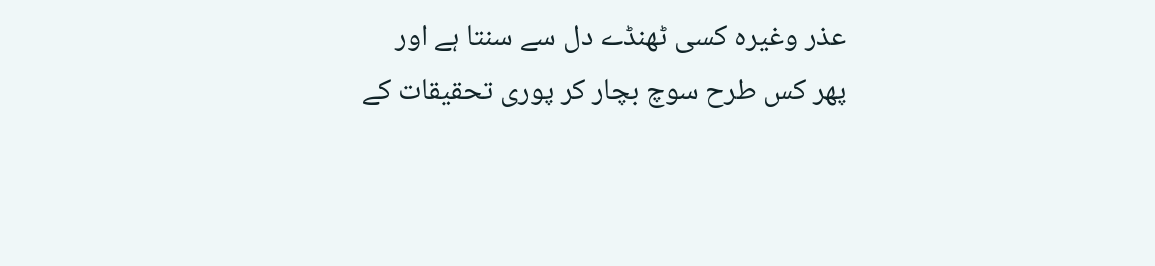عذر وغیرہ کسی ٹھنڈے دل سے سنتا ہے اور پھر کس طرح سوچ بچار کر پوری تحقیقات کے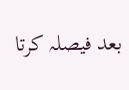بعد فیصلہ کرتا